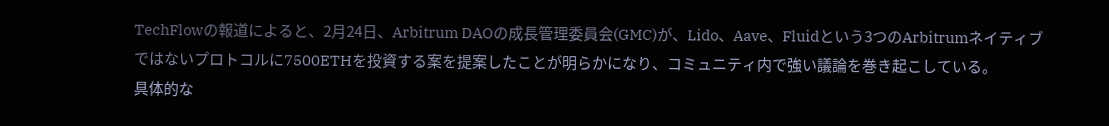TechFlowの報道によると、2月24日、Arbitrum DAOの成長管理委員会(GMC)が、Lido、Aave、Fluidという3つのArbitrumネイティブではないプロトコルに7500ETHを投資する案を提案したことが明らかになり、コミュニティ内で強い議論を巻き起こしている。
具体的な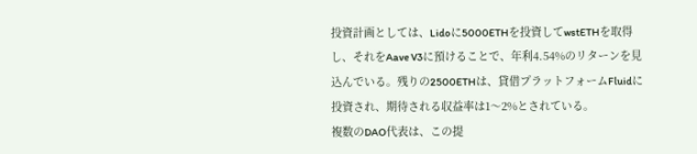投資計画としては、Lidoに5000ETHを投資してwstETHを取得し、それをAave V3に預けることで、年利4.54%のリターンを見込んでいる。残りの2500ETHは、貸借プラットフォームFluidに投資され、期待される収益率は1〜2%とされている。
複数のDAO代表は、この提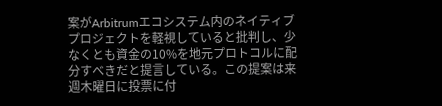案がArbitrumエコシステム内のネイティブプロジェクトを軽視していると批判し、少なくとも資金の10%を地元プロトコルに配分すべきだと提言している。この提案は来週木曜日に投票に付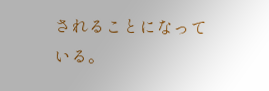されることになっている。